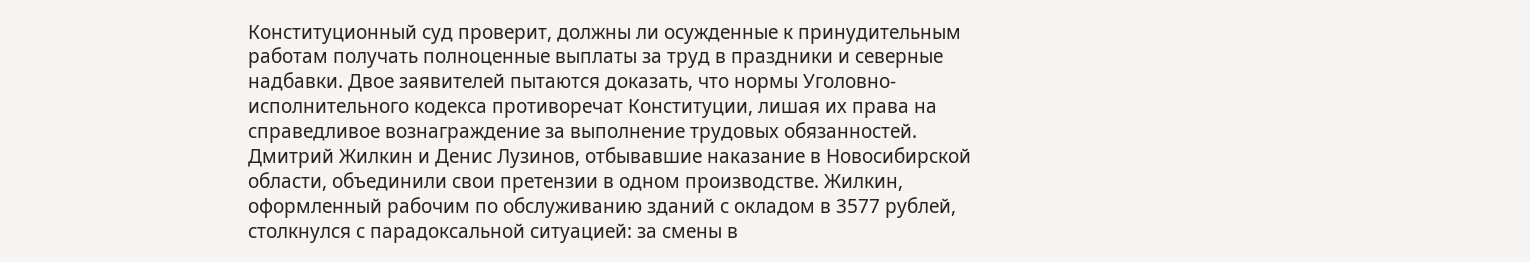Конституционный суд проверит, должны ли осужденные к принудительным работам получать полноценные выплаты за труд в праздники и северные надбавки. Двое заявителей пытаются доказать, что нормы Уголовно-исполнительного кодекса противоречат Конституции, лишая их права на справедливое вознаграждение за выполнение трудовых обязанностей.
Дмитрий Жилкин и Денис Лузинов, отбывавшие наказание в Новосибирской области, объединили свои претензии в одном производстве. Жилкин, оформленный рабочим по обслуживанию зданий с окладом в 3577 рублей, столкнулся с парадоксальной ситуацией: за смены в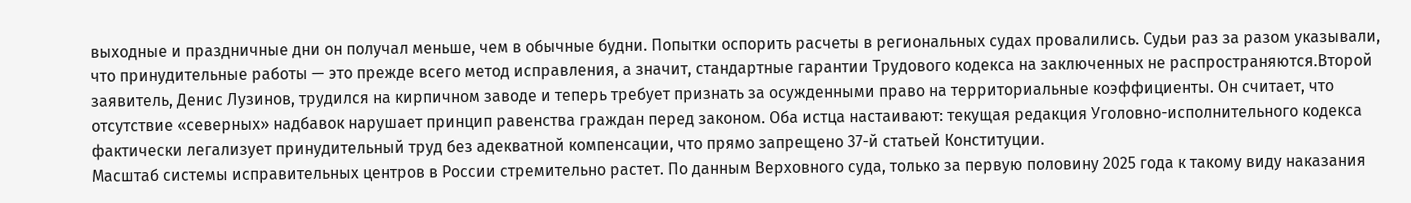выходные и праздничные дни он получал меньше, чем в обычные будни. Попытки оспорить расчеты в региональных судах провалились. Судьи раз за разом указывали, что принудительные работы — это прежде всего метод исправления, а значит, стандартные гарантии Трудового кодекса на заключенных не распространяются.Второй заявитель, Денис Лузинов, трудился на кирпичном заводе и теперь требует признать за осужденными право на территориальные коэффициенты. Он считает, что отсутствие «северных» надбавок нарушает принцип равенства граждан перед законом. Оба истца настаивают: текущая редакция Уголовно-исполнительного кодекса фактически легализует принудительный труд без адекватной компенсации, что прямо запрещено 37-й статьей Конституции.
Масштаб системы исправительных центров в России стремительно растет. По данным Верховного суда, только за первую половину 2025 года к такому виду наказания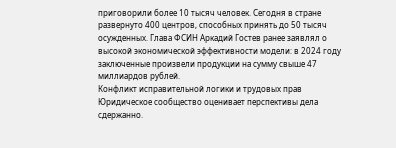приговорили более 10 тысяч человек. Сегодня в стране развернуто 400 центров, способных принять до 50 тысяч осужденных. Глава ФСИН Аркадий Гостев ранее заявлял о высокой экономической эффективности модели: в 2024 году заключенные произвели продукции на сумму свыше 47 миллиардов рублей.
Конфликт исправительной логики и трудовых прав
Юридическое сообщество оценивает перспективы дела сдержанно.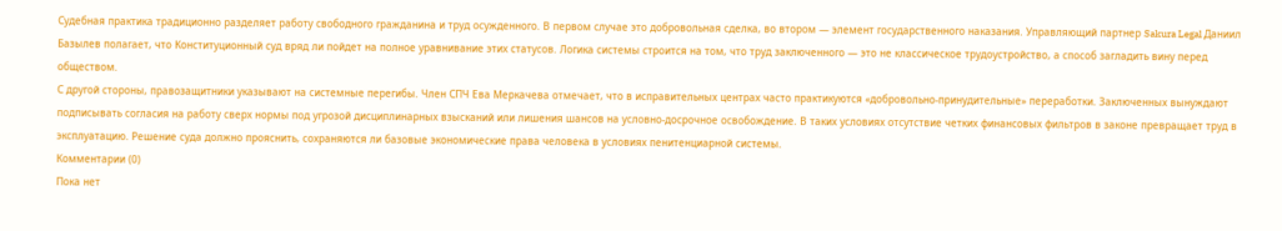Судебная практика традиционно разделяет работу свободного гражданина и труд осужденного. В первом случае это добровольная сделка, во втором — элемент государственного наказания. Управляющий партнер Sakura Legal Даниил Базылев полагает, что Конституционный суд вряд ли пойдет на полное уравнивание этих статусов. Логика системы строится на том, что труд заключенного — это не классическое трудоустройство, а способ загладить вину перед обществом.
С другой стороны, правозащитники указывают на системные перегибы. Член СПЧ Ева Меркачева отмечает, что в исправительных центрах часто практикуются «добровольно-принудительные» переработки. Заключенных вынуждают подписывать согласия на работу сверх нормы под угрозой дисциплинарных взысканий или лишения шансов на условно-досрочное освобождение. В таких условиях отсутствие четких финансовых фильтров в законе превращает труд в эксплуатацию. Решение суда должно прояснить, сохраняются ли базовые экономические права человека в условиях пенитенциарной системы.
Комментарии (0)
Пока нет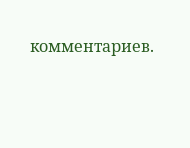комментариев.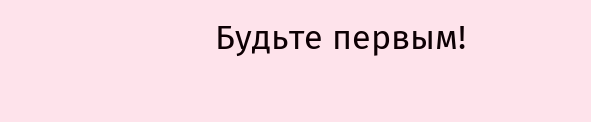Будьте первым!